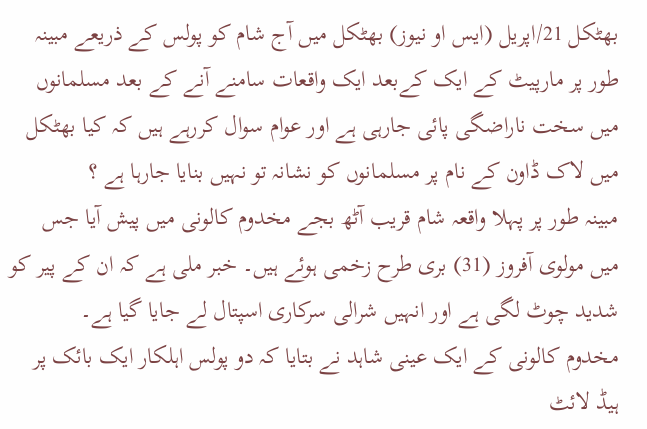بھٹکل 21/اپریل (ایس او نیوز) بھٹکل میں آج شام کو پولس کے ذریعے مبینہ طور پر مارپیٹ کے ایک کےبعد ایک واقعات سامنے آنے کے بعد مسلمانوں میں سخت ناراضگی پائی جارہی ہے اور عوام سوال کررہے ہیں کہ کیا بھٹکل میں لاک ڈاون کے نام پر مسلمانوں کو نشانہ تو نہیں بنایا جارہا ہے ؟
مبینہ طور پر پہلا واقعہ شام قریب آٹھ بجے مخدوم کالونی میں پیش آیا جس میں مولوی آفروز (31) بری طرح زخمی ہوئے ہیں۔ خبر ملی ہے کہ ان کے پیر کو شدید چوٹ لگی ہے اور انہیں شرالی سرکاری اسپتال لے جایا گیا ہے۔
مخدوم کالونی کے ایک عینی شاہد نے بتایا کہ دو پولس اہلکار ایک بائک پر ہیڈ لائٹ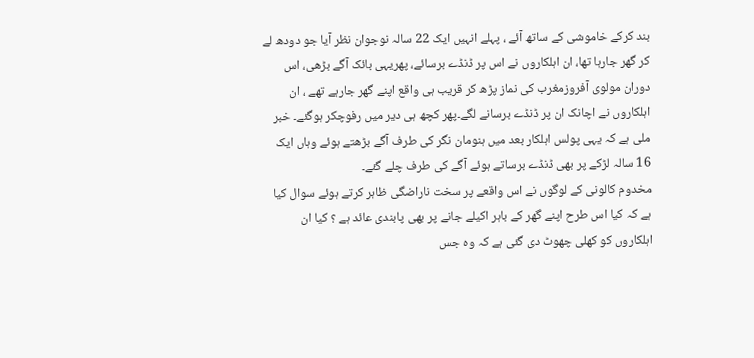بند کرکے خاموشی کے ساتھ آئے ، پہلے انہیں ایک 22 سالہ نوجوان نظر آیا جو دودھ لے کر گھر جارہا تھا، ان اہلکاروں نے اس پر ڈنڈے برسائے، پھریہی بائک آگے بڑھی، اس دوران مولوی آفروزمغرب کی نماز پڑھ کر قریب ہی واقع اپنے گھر جارہے تھے ، ان اہلکاروں نے اچانک ان پر ڈنڈے برسانے لگے۔پھر کچھ ہی دیر میں رفوچکر ہوگئے۔ خبر ملی ہے کہ یہی پولس اہلکار بعد میں ہنومان نگر کی طرف آگے بڑھتے ہوئے وہاں ایک 16 سالہ لڑکے پر بھی ڈنڈے برساتے ہوئے آگے کی طرف چلے گئے۔
مخدوم کالونی کے لوگوں نے اس واقعے پر سخت ناراضگی ظاہر کرتے ہوئے سوال کیا ہے کہ کیا اس طرح اپنے گھر کے باہر اکیلے جانے پر بھی پابندی عائد ہے ؟ کیا ان اہلکاروں کو کھلی چھوٹ دی گئی ہے کہ وہ جس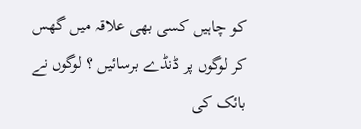کو چاہیں کسی بھی علاقہ میں گھس کر لوگوں پر ڈنڈے برسائیں ؟ لوگوں نے بائک کی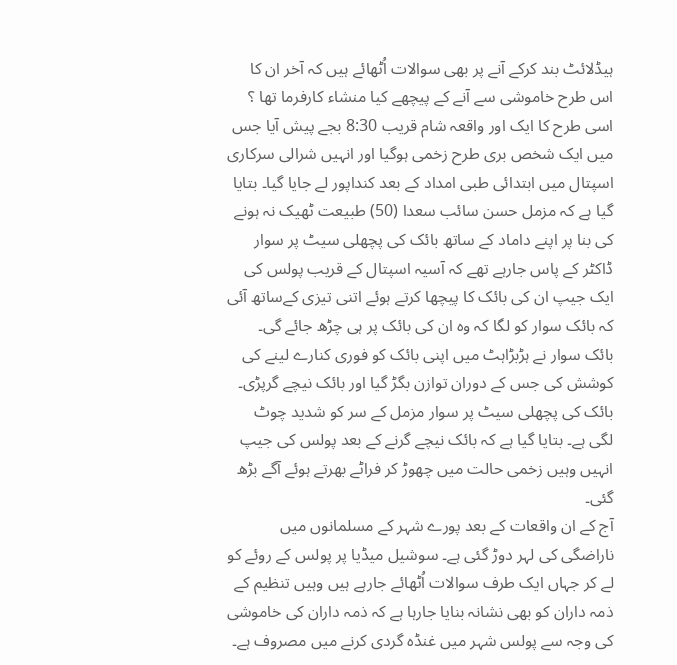ہیڈلائٹ بند کرکے آنے پر بھی سوالات اُٹھائے ہیں کہ آخر ان کا اس طرح خاموشی سے آنے کے پیچھے کیا منشاء کارفرما تھا ؟
اسی طرح کا ایک اور واقعہ شام قریب 8:30 بجے پیش آیا جس میں ایک شخص بری طرح زخمی ہوگیا اور انہیں شرالی سرکاری اسپتال میں ابتدائی طبی امداد کے بعد کنداپور لے جایا گیا۔ بتایا گیا ہے کہ مزمل حسن سائب سعدا (50) طبیعت ٹھیک نہ ہونے کی بنا پر اپنے داماد کے ساتھ بائک کی پچھلی سیٹ پر سوار ڈاکٹر کے پاس جارہے تھے کہ آسیہ اسپتال کے قریب پولس کی ایک جیپ ان کی بائک کا پیچھا کرتے ہوئے اتنی تیزی کےساتھ آئی کہ بائک سوار کو لگا کہ وہ ان کی بائک پر ہی چڑھ جائے گی۔ بائک سوار نے ہڑبڑاہٹ میں اپنی بائک کو فوری کنارے لینے کی کوشش کی جس کے دوران توازن بگڑ گیا اور بائک نیچے گرپڑی۔ بائک کی پچھلی سیٹ پر سوار مزمل کے سر کو شدید چوٹ لگی ہے۔ بتایا گیا ہے کہ بائک نیچے گرنے کے بعد پولس کی جیپ انہیں وہیں زخمی حالت میں چھوڑ کر فراٹے بھرتے ہوئے آگے بڑھ گئی۔
آج کے ان واقعات کے بعد پورے شہر کے مسلمانوں میں ناراضگی کی لہر دوڑ گئی ہے۔ سوشیل میڈیا پر پولس کے روئے کو لے کر جہاں ایک طرف سوالات اُٹھائے جارہے ہیں وہیں تنظیم کے ذمہ داران کو بھی نشانہ بنایا جارہا ہے کہ ذمہ داران کی خاموشی کی وجہ سے پولس شہر میں غنڈہ گردی کرنے میں مصروف ہے۔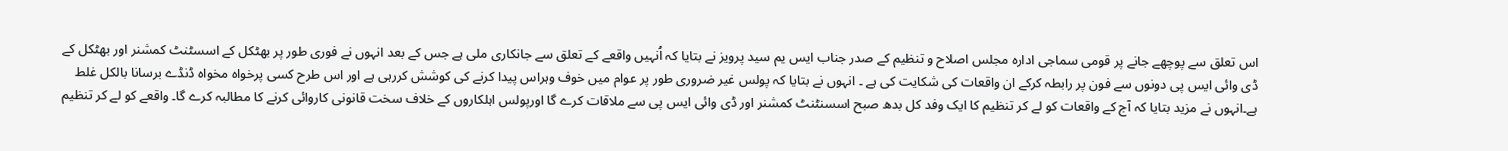اس تعلق سے پوچھے جانے پر قومی سماجی ادارہ مجلس اصلاح و تنظیم کے صدر جناب ایس یم سید پرویز نے بتایا کہ اُنہیں واقعے کے تعلق سے جانکاری ملی ہے جس کے بعد انہوں نے فوری طور پر بھٹکل کے اسسٹنٹ کمشنر اور بھٹکل کے ڈی وائی ایس پی دونوں سے فون پر رابطہ کرکے ان واقعات کی شکایت کی ہے ۔ انہوں نے بتایا کہ پولس غیر ضروری طور پر عوام میں خوف وہراس پیدا کرنے کی کوشش کررہی ہے اور اس طرح کسی پرخواہ مخواہ ڈنڈے برسانا بالکل غلط ہے۔انہوں نے مزید بتایا کہ آج کے واقعات کو لے کر تنظیم کا ایک وفد کل بدھ صبح اسسنٹنٹ کمشنر اور ڈی وائی ایس پی سے ملاقات کرے گا اورپولس اہلکاروں کے خلاف سخت قانونی کاروائی کرنے کا مطالبہ کرے گا۔ واقعے کو لے کر تنظیم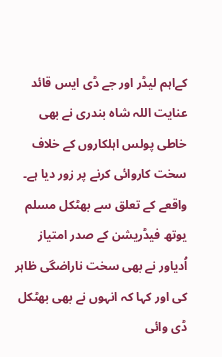کےاہم لیڈر اور جے ڈی ایس قائد عنایت اللہ شاہ بندری نے بھی خاطی پولس اہلکاروں کے خلاف سخت کاروائی کرنے پر زور دیا ہے۔
واقعے کے تعلق سے بھٹکل مسلم یوتھ فیڈریشن کے صدر امتیاز اُدیاور نے بھی سخت ناراضگی ظاہر کی اور کہا کہ انہوں نے بھی بھٹکل ڈی وائی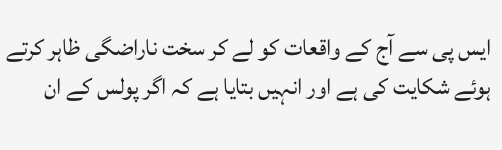ایس پی سے آج کے واقعات کو لے کر سخت ناراضگی ظاہر کرتے ہوئے شکایت کی ہے اور انہیں بتایا ہے کہ اگر پولس کے ان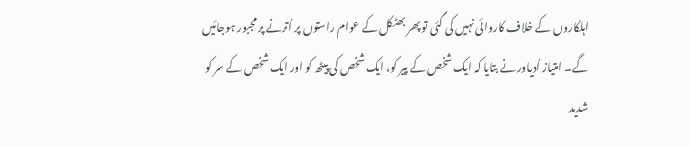اہلکاروں کے خلاف کاروائی نہیں کی گئی تو پھر بھٹکل کے عوام راستوں پر اُترنے پر مجبور ہوجائیں گے۔ امتیاز اُدیاور نے بتایا کہ ایک شخص کے پیر کو، ایک شخص کی پیٹھ کو اور ایک شخص کے سر کو شدید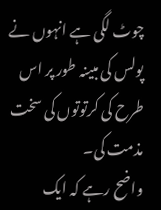چوٹ لگی ہے انہوں نے پولس کی مبینہ طور پر اس طرح کی کرتوتوں کی سخت مذمت کی۔
واضح رہے کہ ایک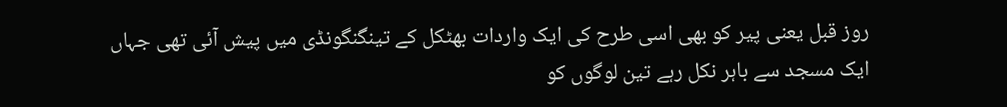روز قبل یعنی پیر کو بھی اسی طرح کی ایک واردات بھٹکل کے تینگنگونڈی میں پیش آئی تھی جہاں ایک مسجد سے باہر نکل رہے تین لوگوں کو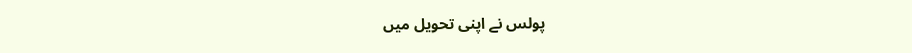پولس نے اپنی تحویل میں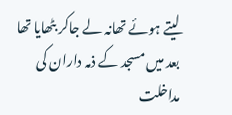لیتے ہوئے تھانہ لے جاکر بٹھایا تھا بعد میں مسجد کے ذمہ داران کی مداخلت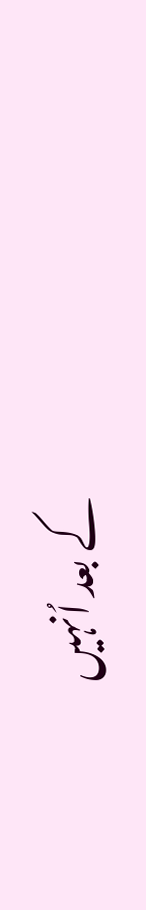کے بعد اُنہیں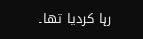رہا کردیا تھا۔